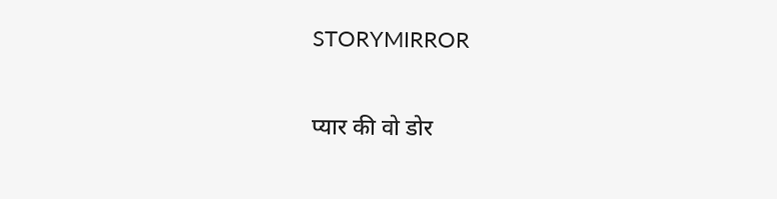STORYMIRROR

प्यार की वो डोर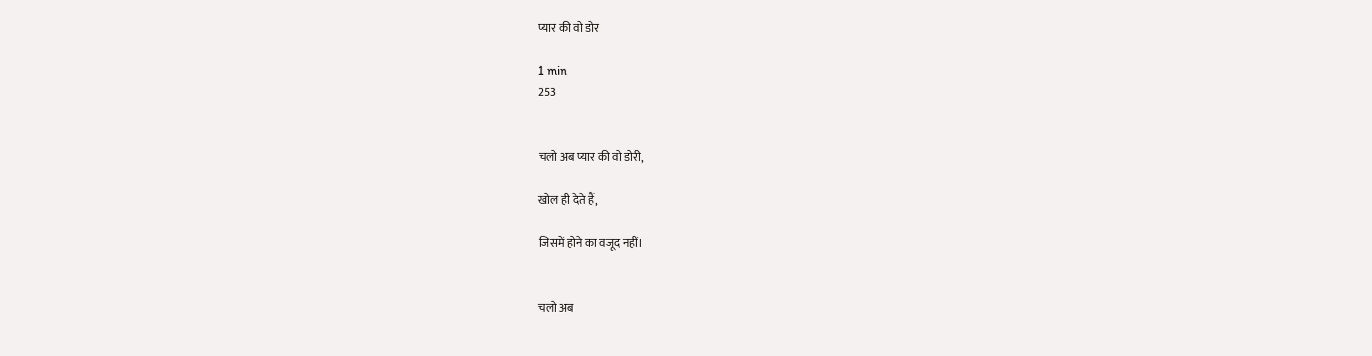प्यार की वो डोर

1 min
253


चलो अब प्यार की वो डोरी,

खोल ही देते हैं,

जिसमें होने का वजूद नहीं।


चलो अब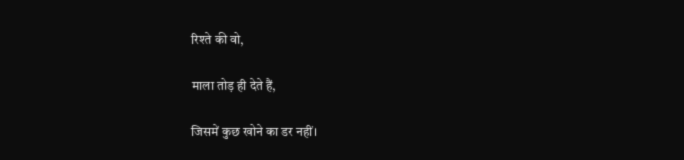रिश्ते की वो,

माला तोड़ ही देते हैं,

जिसमें कुछ खोने का डर नहीं।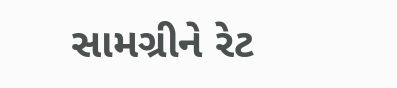સામગ્રીને રેટ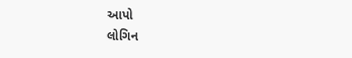આપો
લોગિન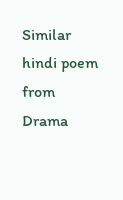Similar hindi poem from Drama